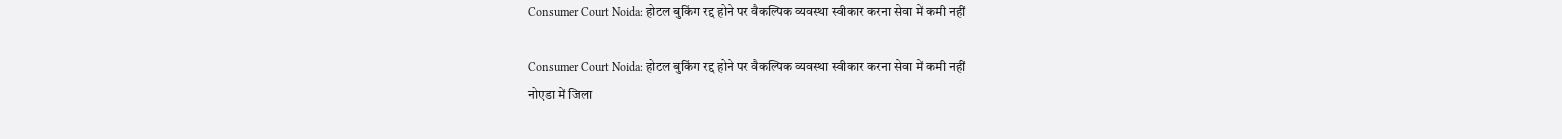Consumer Court Noida: होटल बुकिंग रद्द होने पर वैकल्पिक व्यवस्था स्वीकार करना सेवा में कमी नहीं

Consumer Court Noida: होटल बुकिंग रद्द होने पर वैकल्पिक व्यवस्था स्वीकार करना सेवा में कमी नहीं
नोएडा में जिला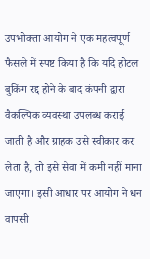उपभोक्ता आयोग ने एक महत्वपूर्ण फैसले में स्पष्ट किया है कि यदि होटल बुकिंग रद्द होने के बाद कंपनी द्वारा वैकल्पिक व्यवस्था उपलब्ध कराई जाती है और ग्राहक उसे स्वीकार कर लेता है, तो इसे सेवा में कमी नहीं माना जाएगा। इसी आधार पर आयोग ने धन वापसी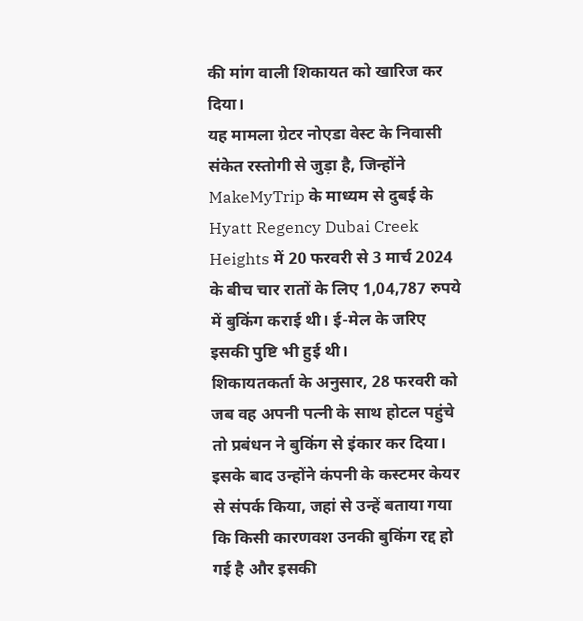की मांग वाली शिकायत को खारिज कर दिया।
यह मामला ग्रेटर नोएडा वेस्ट के निवासी संकेत रस्तोगी से जुड़ा है, जिन्होंने MakeMyTrip के माध्यम से दुबई के Hyatt Regency Dubai Creek Heights में 20 फरवरी से 3 मार्च 2024 के बीच चार रातों के लिए 1,04,787 रुपये में बुकिंग कराई थी। ई-मेल के जरिए इसकी पुष्टि भी हुई थी।
शिकायतकर्ता के अनुसार, 28 फरवरी को जब वह अपनी पत्नी के साथ होटल पहुंचे तो प्रबंधन ने बुकिंग से इंकार कर दिया। इसके बाद उन्होंने कंपनी के कस्टमर केयर से संपर्क किया, जहां से उन्हें बताया गया कि किसी कारणवश उनकी बुकिंग रद्द हो गई है और इसकी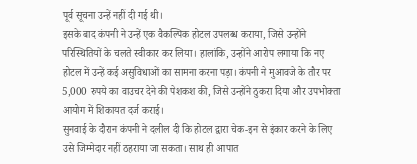पूर्व सूचना उन्हें नहीं दी गई थी।
इसके बाद कंपनी ने उन्हें एक वैकल्पिक होटल उपलब्ध कराया, जिसे उन्होंने परिस्थितियों के चलते स्वीकार कर लिया। हालांकि, उन्होंने आरोप लगाया कि नए होटल में उन्हें कई असुविधाओं का सामना करना पड़ा। कंपनी ने मुआवजे के तौर पर 5,000 रुपये का वाउचर देने की पेशकश की, जिसे उन्होंने ठुकरा दिया और उपभोक्ता आयोग में शिकायत दर्ज कराई।
सुनवाई के दौरान कंपनी ने दलील दी कि होटल द्वारा चेक-इन से इंकार करने के लिए उसे जिम्मेदार नहीं ठहराया जा सकता। साथ ही आपात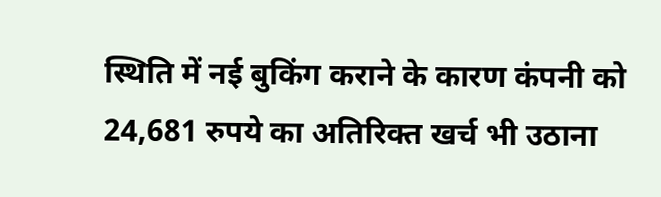स्थिति में नई बुकिंग कराने के कारण कंपनी को 24,681 रुपये का अतिरिक्त खर्च भी उठाना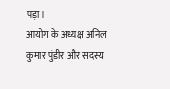पड़ा।
आयोग के अध्यक्ष अनिल कुमार पुंडीर और सदस्य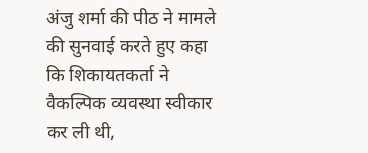अंजु शर्मा की पीठ ने मामले की सुनवाई करते हुए कहा कि शिकायतकर्ता ने वैकल्पिक व्यवस्था स्वीकार कर ली थी,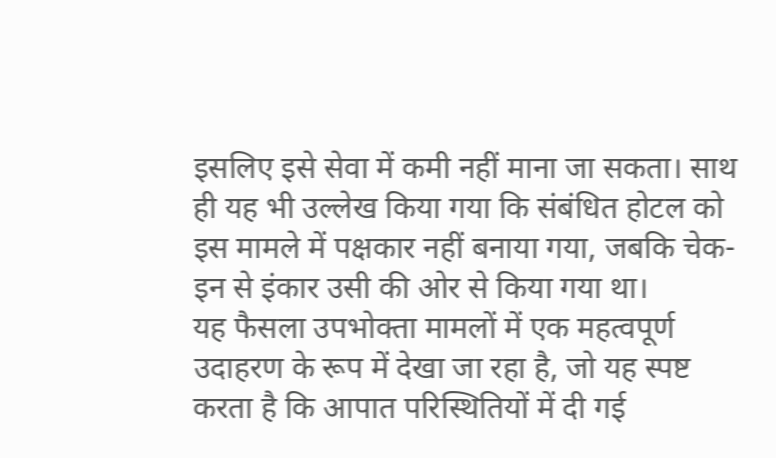इसलिए इसे सेवा में कमी नहीं माना जा सकता। साथ ही यह भी उल्लेख किया गया कि संबंधित होटल को इस मामले में पक्षकार नहीं बनाया गया, जबकि चेक-इन से इंकार उसी की ओर से किया गया था।
यह फैसला उपभोक्ता मामलों में एक महत्वपूर्ण उदाहरण के रूप में देखा जा रहा है, जो यह स्पष्ट करता है कि आपात परिस्थितियों में दी गई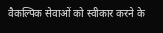वैकल्पिक सेवाओं को स्वीकार करने के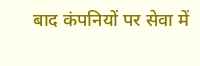बाद कंपनियों पर सेवा में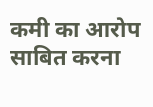कमी का आरोप साबित करना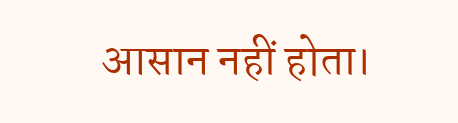आसान नहीं होता।